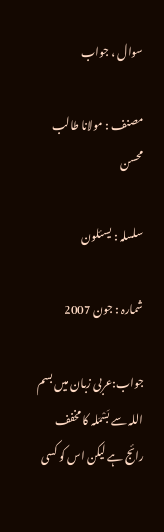سوال ، جواب

مصنف : مولانا طالب محسن

سلسلہ : یسئلون

شمارہ : جون 2007

جواب:عربی زبان میں بسم اللہ سے بَسْمَلہ کا مخفف رائج ہے لیکن اس کو کسی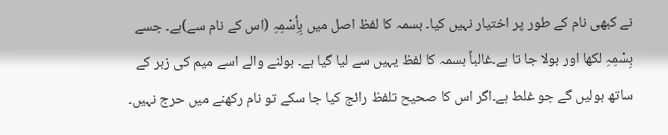نے کبھی نام کے طور پر اختیار نہیں کیا۔ بسمہ کا لفظ اصل میں بِأِسْمِہِ (اس کے نام سے)ہے۔ جسے بِسْمِہِ لکھا اور بولا جا تا ہے۔غالباً بسمہ کا لفظ یہیں سے لیا گیا ہے۔ بولنے والے اسے میم کی زبر کے ساتھ بولیں گے جو غلط ہے۔اگر اس کا صحیح تلفظ رائج کیا جا سکے تو نام رکھنے میں حرج نہیں۔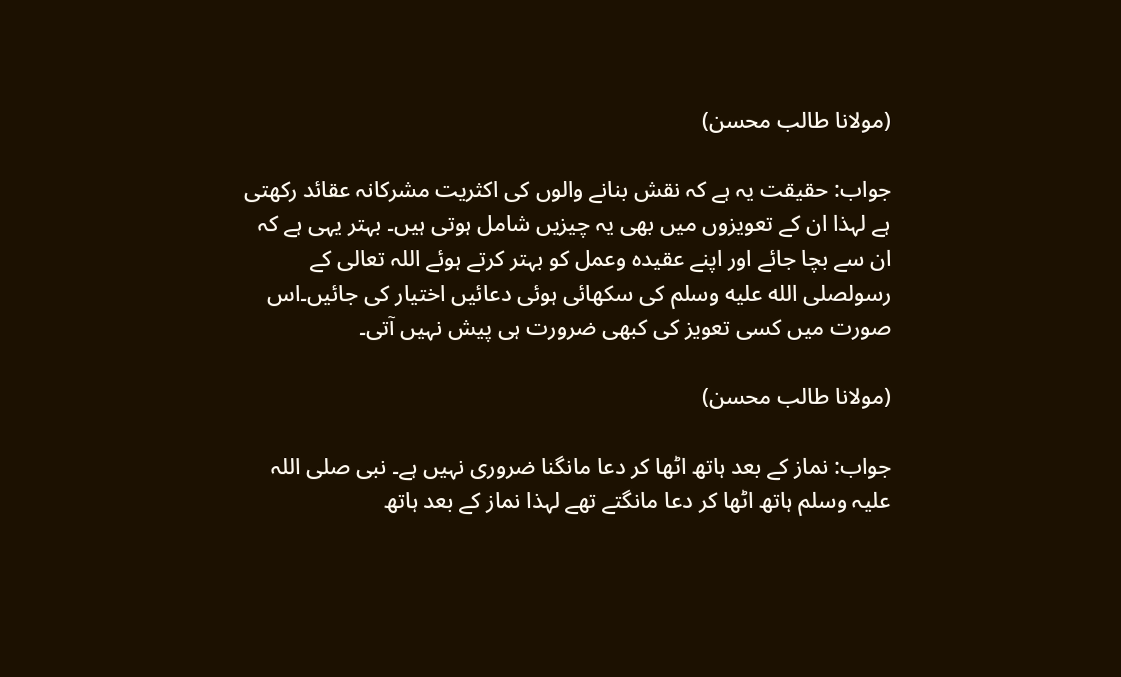(مولانا طالب محسن)

جواب: حقیقت یہ ہے کہ نقش بنانے والوں کی اکثریت مشرکانہ عقائد رکھتی ہے لہذا ان کے تعویزوں میں بھی یہ چیزیں شامل ہوتی ہیں۔ بہتر یہی ہے کہ ان سے بچا جائے اور اپنے عقیدہ وعمل کو بہتر کرتے ہوئے اللہ تعالی کے رسولصلى الله عليه وسلم کی سکھائی ہوئی دعائیں اختیار کی جائیں۔اس صورت میں کسی تعویز کی کبھی ضرورت ہی پیش نہیں آتی۔

(مولانا طالب محسن)

جواب: نماز کے بعد ہاتھ اٹھا کر دعا مانگنا ضروری نہیں ہے۔ نبی صلی اللہ علیہ وسلم ہاتھ اٹھا کر دعا مانگتے تھے لہذا نماز کے بعد ہاتھ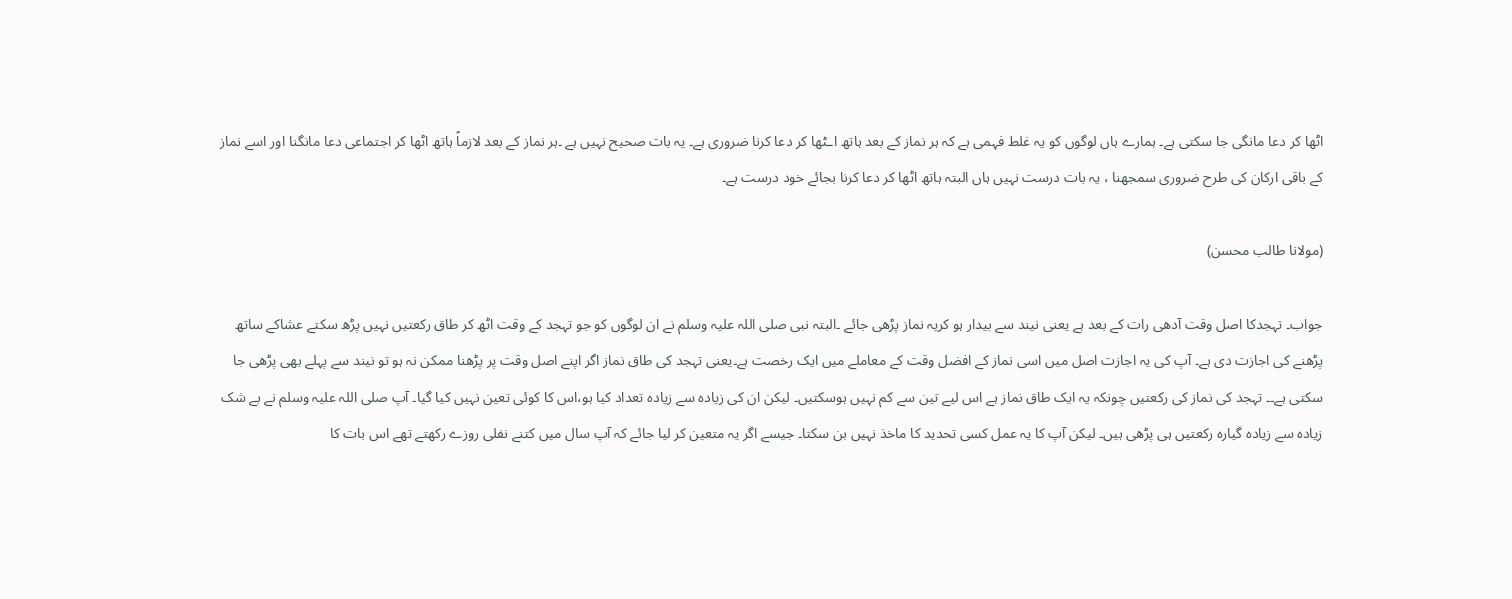اٹھا کر دعا مانگی جا سکتی ہے۔ ہمارے ہاں لوگوں کو یہ غلط فہمی ہے کہ ہر نماز کے بعد ہاتھ اـٹھا کر دعا کرنا ضروری ہے۔ یہ بات صحیح نہیں ہے ۔ہر نماز کے بعد لازماً ہاتھ اٹھا کر اجتماعی دعا مانگنا اور اسے نماز کے باقی ارکان کی طرح ضروری سمجھنا ، یہ بات درست نہیں ہاں البتہ ہاتھ اٹھا کر دعا کرنا بجائے خود درست ہے۔

(مولانا طالب محسن)

جواب۔ تہجدکا اصل وقت آدھی رات کے بعد ہے یعنی نیند سے بیدار ہو کریہ نماز پڑھی جائے ۔البتہ نبی صلی اللہ علیہ وسلم نے ان لوگوں کو جو تہجد کے وقت اٹھ کر طاق رکعتیں نہیں پڑھ سکتے عشاکے ساتھ پڑھنے کی اجازت دی ہے۔ آپ کی یہ اجازت اصل میں اسی نماز کے افضل وقت کے معاملے میں ایک رخصت ہے۔یعنی تہجد کی طاق نماز اگر اپنے اصل وقت پر پڑھنا ممکن نہ ہو تو نیند سے پہلے بھی پڑھی جا سکتی ہے۔۔ تہجد کی نماز کی رکعتیں چونکہ یہ ایک طاق نماز ہے اس لیے تین سے کم نہیں ہوسکتیں۔ لیکن ان کی زیادہ سے زیادہ تعداد کیا ہو،اس کا کوئی تعین نہیں کیا گیا۔ آپ صلی اللہ علیہ وسلم نے بے شک زیادہ سے زیادہ گیارہ رکعتیں ہی پڑھی ہیں۔ لیکن آپ کا یہ عمل کسی تحدید کا ماخذ نہیں بن سکتا۔ جیسے اگر یہ متعین کر لیا جائے کہ آپ سال میں کتنے نفلی روزے رکھتے تھے اس بات کا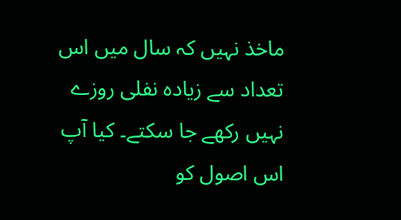ماخذ نہیں کہ سال میں اس تعداد سے زیادہ نفلی روزے نہیں رکھے جا سکتے۔ کیا آپ اس اصول کو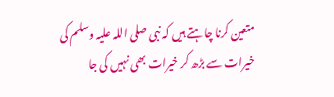متعین کرنا چاہتے ہیں کہ نبی صلی اللہ علیہ وسلم کی خیرات سے بڑھ کر خیرات بھی نہیں کی جا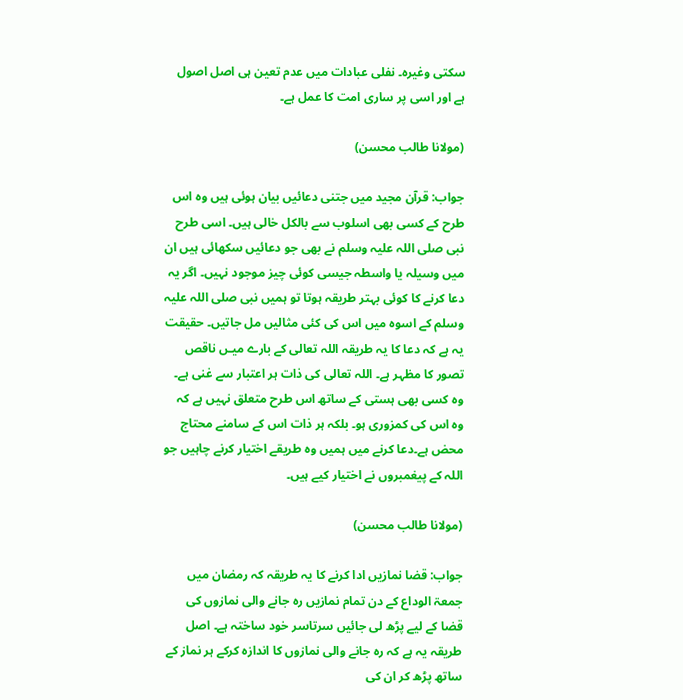سکتی وغیرہ۔ نفلی عبادات میں عدم تعین ہی اصل اصول ہے اور اسی پر ساری امت کا عمل ہے۔

(مولانا طالب محسن)

جواب: قرآن مجید میں جتنی دعائیں بیان ہوئی ہیں وہ اس طرح کے کسی بھی اسلوب سے بالکل خالی ہیں۔ اسی طرح نبی صلی اللہ علیہ وسلم نے بھی جو دعائیں سکھائی ہیں ان میں وسیلہ یا واسطہ جیسی کوئی چیز موجود نہیں۔ اگر یہ دعا کرنے کا کوئی بہتر طریقہ ہوتا تو ہمیں نبی صلی اللہ علیہ وسلم کے اسوہ میں اس کی کئی مثالیں مل جاتیں۔ حقیقت یہ ہے کہ دعا کا یہ طریقہ اللہ تعالی کے بارے میـں ناقص تصور کا مظہر ہے۔ اللہ تعالی کی ذات ہر اعتبار سے غنی ہے۔ وہ کسی بھی ہستی کے ساتھ اس طرح متعلق نہیں ہے کہ وہ اس کی کمزوری ہو۔ بلکہ ہر ذات اس کے سامنے محتاج محض ہے۔دعا کرنے میں ہمیں وہ طریقے اختیار کرنے چاہیں جو اللہ کے پیغمبروں نے اختیار کیے ہیں۔

(مولانا طالب محسن)

جواب: قضا نمازیں ادا کرنے کا یہ طریقہ کہ رمضان میں جمعۃ الوداع کے دن تمام نمازیں رہ جانے والی نمازوں کی قضا کے لیے پڑھ لی جائیں سرتاسر خود ساختہ ہے۔ اصل طریقہ یہ ہے کہ رہ جانے والی نمازوں کا اندازہ کرکے ہر نماز کے ساتھ پڑھ کر ان کی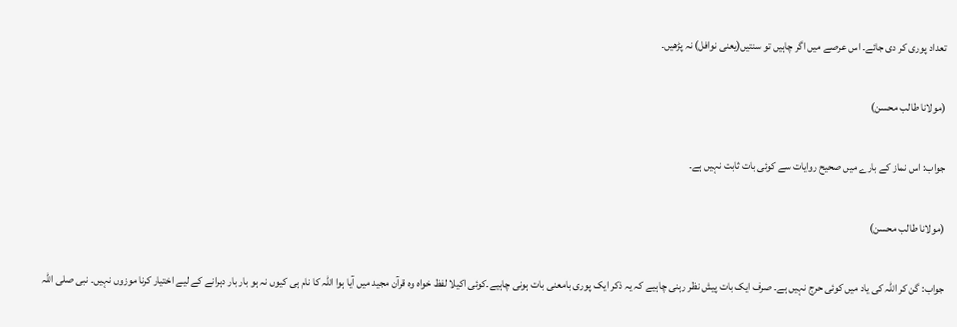تعداد پوری کر دی جائے۔ اس عرصے میں اگر چاہیں تو سنتیں(یعنی نوافل) نہ پڑھیں۔

(مولانا طالب محسن)

جواب: اس نماز کے بارے میں صحیح روایات سے کوئی بات ثابت نہیں ہے۔

(مولانا طالب محسن)

جواب: گن کر اللہ کی یاد میں کوئی حرج نہیں ہے۔ صرف ایک بات پیش نظر رہنی چاہیے کہ یہ ذکر ایک پوری بامعنی بات ہونی چاہیے۔کوئی اکیلا لفظ خواہ وہ قرآن مجید میں آیا ہوا اللہ کا نام ہی کیوں نہ ہو بار بار دہرانے کے لیے اختیار کرنا موزوں نہیں۔ نبی صلی اللہ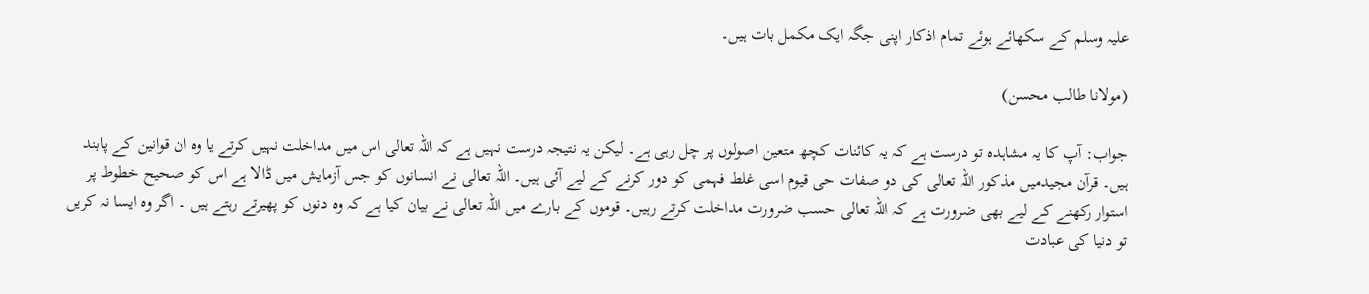علیہ وسلم کے سکھائے ہوئے تمام اذکار اپنی جگہ ایک مکمل بات ہیں۔

(مولانا طالب محسن)

جواب: آپ کا یہ مشاہدہ تو درست ہے کہ یہ کائنات کچھ متعین اصولوں پر چل رہی ہے۔ لیکن یہ نتیجہ درست نہیں ہے کہ اللہ تعالی اس میں مداخلت نہیں کرتے یا وہ ان قوانین کے پابند ہیں۔ قرآن مجیدمیں مذکور اللہ تعالی کی دو صفات حی قیوم اسی غلط فہمی کو دور کرنے کے لیے آئی ہیں۔ اللہ تعالی نے انسانوں کو جس آزمایش میں ڈالا ہے اس کو صحیح خطوط پر استوار رکھنے کے لیے بھی ضرورت ہے کہ اللہ تعالی حسب ضرورت مداخلت کرتے رہیں۔ قوموں کے بارے میں اللہ تعالی نے بیان کیا ہے کہ وہ دنوں کو پھیرتے رہتے ہیں ۔ اگر وہ ایسا نہ کریں تو دنیا کی عبادت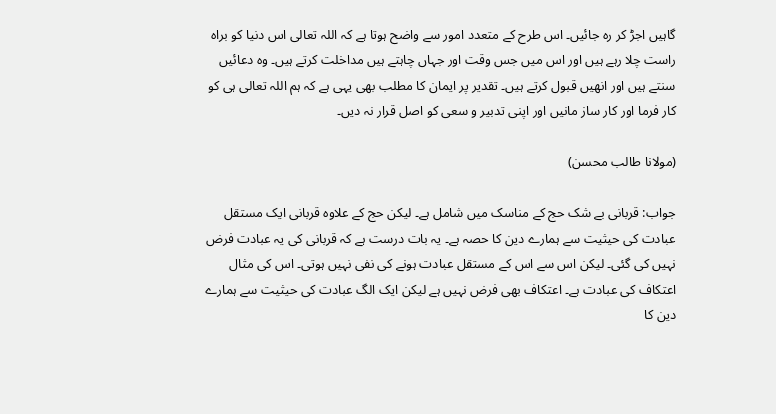گاہیں اجڑ کر رہ جائیں۔ اس طرح کے متعدد امور سے واضح ہوتا ہے کہ اللہ تعالی اس دنیا کو براہ راست چلا رہے ہیں اور اس میں جس وقت اور جہاں چاہتے ہیں مداخلت کرتے ہیں۔ وہ دعائیں سنتے ہیں اور انھیں قبول کرتے ہیں۔ تقدیر پر ایمان کا مطلب بھی یہی ہے کہ ہم اللہ تعالی ہی کو کار فرما اور کار ساز مانیں اور اپنی تدبیر و سعی کو اصل قرار نہ دیں۔

(مولانا طالب محسن)

جواب: قربانی بے شک حج کے مناسک میں شامل ہے۔ لیکن حج کے علاوہ قربانی ایک مستقل عبادت کی حیثیت سے ہمارے دین کا حصہ ہے۔ یہ بات درست ہے کہ قربانی کی یہ عبادت فرض نہیں کی گئی۔ لیکن اس سے اس کے مستقل عبادت ہونے کی نفی نہیں ہوتی۔ اس کی مثال اعتکاف کی عبادت ہے۔ اعتکاف بھی فرض نہیں ہے لیکن ایک الگ عبادت کی حیثیت سے ہمارے دین کا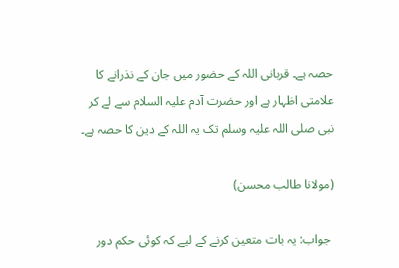حصہ ہے۔ قربانی اللہ کے حضور میں جان کے نذرانے کا علامتی اظہار ہے اور حضرت آدم علیہ السلام سے لے کر نبی صلی اللہ علیہ وسلم تک یہ اللہ کے دین کا حصہ ہے۔

(مولانا طالب محسن)

 جواب: یہ بات متعین کرنے کے لیے کہ کوئی حکم دور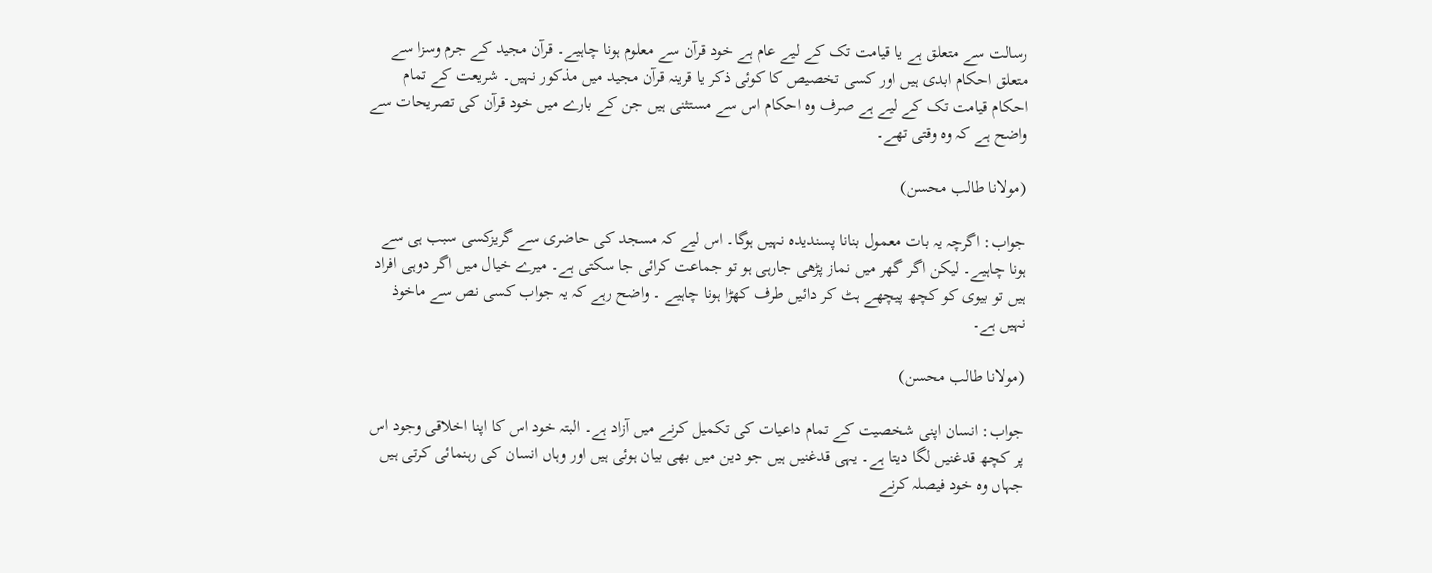رسالت سے متعلق ہے یا قیامت تک کے لیے عام ہے خود قرآن سے معلوم ہونا چاہیے۔ قرآن مجید کے جرم وسزا سے متعلق احکام ابدی ہیں اور کسی تخصیص کا کوئی ذکر یا قرینہ قرآن مجید میں مذکور نہیں۔ شریعت کے تمام احکام قیامت تک کے لیے ہے صرف وہ احکام اس سے مستثنی ہیں جن کے بارے میں خود قرآن کی تصریحات سے واضح ہے کہ وہ وقتی تھے۔

(مولانا طالب محسن)

جواب: اگرچہ یہ بات معمول بنانا پسندیدہ نہیں ہوگا۔ اس لیے کہ مسجد کی حاضری سے گریزکسی سبب ہی سے ہونا چاہیے۔ لیکن اگر گھر میں نماز پڑھی جارہی ہو تو جماعت کرائی جا سکتی ہے۔ میرے خیال میں اگر دوہی افراد ہیں تو بیوی کو کچھ پیچھے ہٹ کر دائیں طرف کھڑا ہونا چاہیے ۔ واضح رہے کہ یہ جواب کسی نص سے ماخوذ نہیں ہے۔

(مولانا طالب محسن)

جواب: انسان اپنی شخصیت کے تمام داعیات کی تکمیل کرنے میں آزاد ہے۔ البتہ خود اس کا اپنا اخلاقی وجود اس پر کچھ قدغنیں لگا دیتا ہے۔ یہی قدغنیں ہیں جو دین میں بھی بیان ہوئی ہیں اور وہاں انسان کی رہنمائی کرتی ہیں جہاں وہ خود فیصلہ کرنے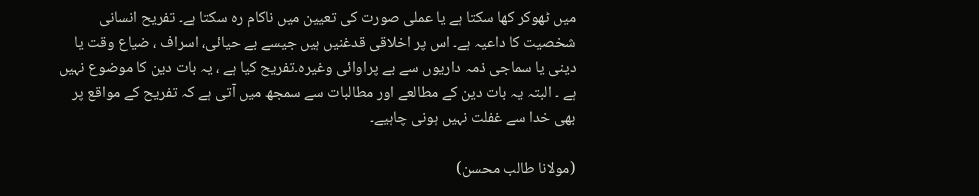میں ٹھوکر کھا سکتا ہے یا عملی صورت کی تعیین میں ناکام رہ سکتا ہے۔ تفریح انسانی شخصیت کا داعیہ ہے۔ اس پر اخلاقی قدغنیں ہیں جیسے بے حیائی، اسراف ، ضیاع وقت یا دینی یا سماجی ذمہ داریوں سے بے پراوائی وغیرہ۔تفریح کیا ہے ، یہ بات دین کا موضوع نہیں ہے ۔ البتہ یہ بات دین کے مطالعے اور مطالبات سے سمجھ میں آتی ہے کہ تفریح کے مواقع پر بھی خدا سے غفلت نہیں ہونی چاہیے۔

(مولانا طالب محسن)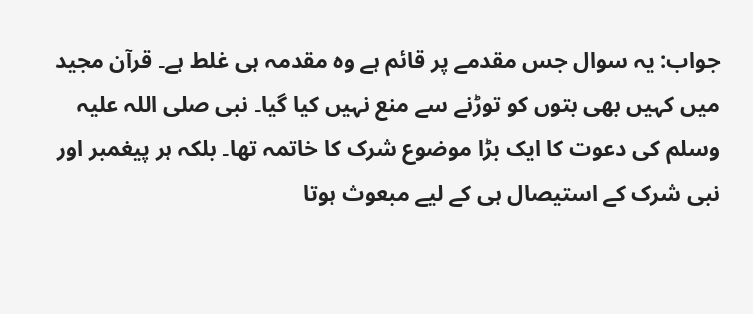جواب: یہ سوال جس مقدمے پر قائم ہے وہ مقدمہ ہی غلط ہے۔ قرآن مجید میں کہیں بھی بتوں کو توڑنے سے منع نہیں کیا گیا۔ نبی صلی اللہ علیہ وسلم کی دعوت کا ایک بڑا موضوع شرک کا خاتمہ تھا۔ بلکہ ہر پیغمبر اور نبی شرک کے استیصال ہی کے لیے مبعوث ہوتا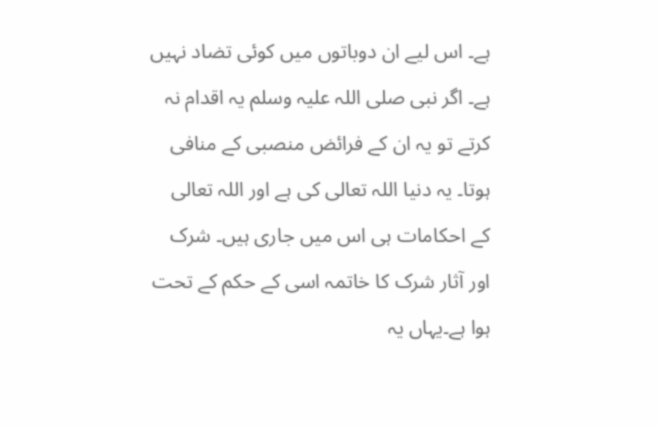ہے۔ اس لیے ان دوباتوں میں کوئی تضاد نہیں ہے۔ اگر نبی صلی اللہ علیہ وسلم یہ اقدام نہ کرتے تو یہ ان کے فرائض منصبی کے منافی ہوتا۔ یہ دنیا اللہ تعالی کی ہے اور اللہ تعالی کے احکامات ہی اس میں جاری ہیں۔ شرک اور آثار شرک کا خاتمہ اسی کے حکم کے تحت ہوا ہے۔یہاں یہ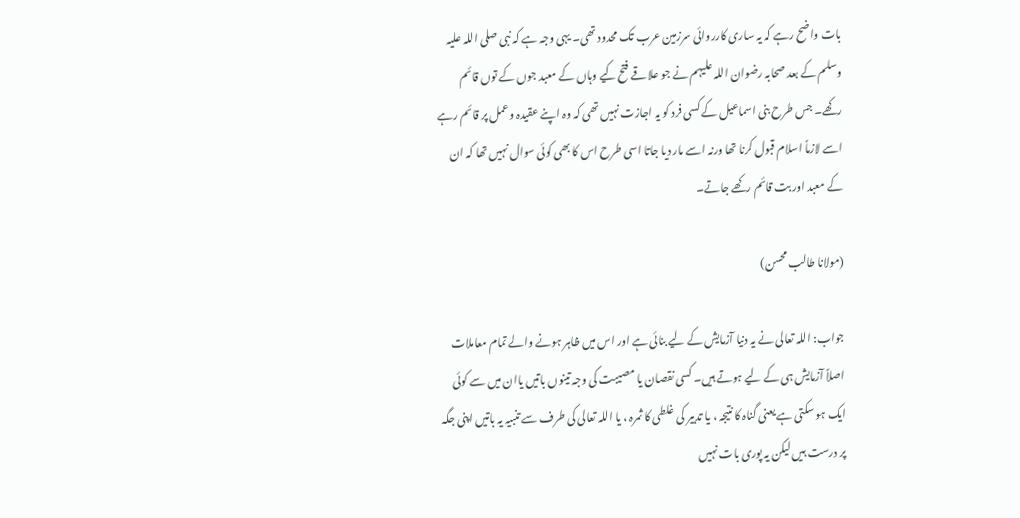بات واضح رہے کہ یہ ساری کارروائی سرزمین عرب تک محدود تھی۔ یہی وجہ ہے کہ نبی صلی اللہ علیہ وسلم کے بعد صحابہ رضوان اللہ علیہم نے جو علاقے فتح کیے وہاں کے معبد جوں کے توں قائم رکھے۔ جس طرح بنی اسماعیل کے کسی فرد کو یہ اجازت نہیں تھی کہ وہ اپنے عقیدہ وعمل پر قائم رہے اسے لازماً اسلام قبول کرنا تھا ورنہ اسے مار دیا جاتا اسی طرح اس کا بھی کوئی سوال نہیں تھا کہ ان کے معبد اور بت قائم رکھے جاتے۔

(مولانا طالب محسن)

جواب: اللہ تعالی نے یہ دنیا آزمایش کے لیے بنائی ہے اور اس میں ظاہر ہونے والے تمام معاملات اصلاً آزمایش ہی کے لیے ہوتے ہیں۔ کسی نقصان یا مصیبت کی وجہ تینوں باتیں یاان میں سے کوئی ایک ہو سکتی ہے یعنی گناہ کا نتیجہ ، یا تدبیر کی غلطی کا ثمرہ ، یا اللہ تعالی کی طرف سے تنبیہ یہ باتیں اپنی جگہ پر درست ہیں لیکن یہ پوری بات نہیں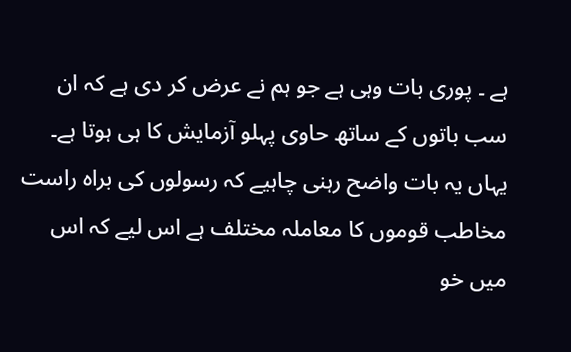ہے ۔ پوری بات وہی ہے جو ہم نے عرض کر دی ہے کہ ان سب باتوں کے ساتھ حاوی پہلو آزمایش کا ہی ہوتا ہے۔ یہاں یہ بات واضح رہنی چاہیے کہ رسولوں کی براہ راست مخاطب قوموں کا معاملہ مختلف ہے اس لیے کہ اس میں خو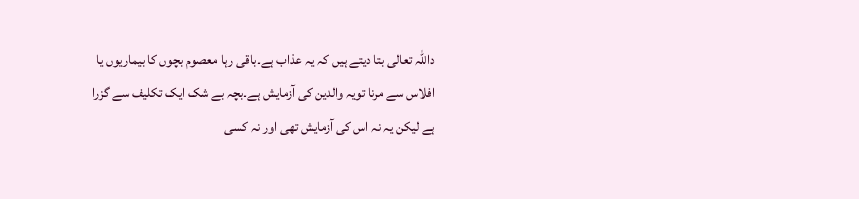داللہ تعالی بتا دیتے ہیں کہ یہ عذاب ہے۔باقی رہا معصوم بچوں کا بیماریوں یا افلاس سے مرنا تویہ والدین کی آزمایش ہے۔بچہ بے شک ایک تکلیف سے گزرا ہے لیکن یہ نہ اس کی آزمایش تھی اور نہ کسی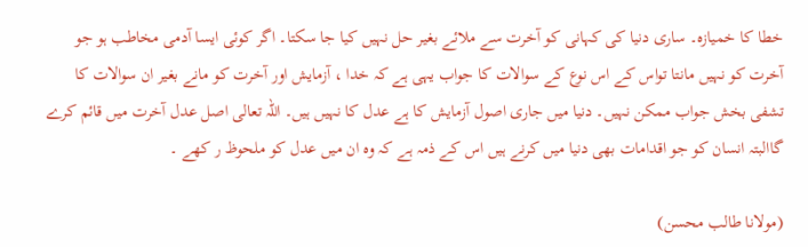خطا کا خمیازہ۔ ساری دنیا کی کہانی کو آخرت سے ملائے بغیر حل نہیں کیا جا سکتا۔ اگر کوئی ایسا آدمی مخاطب ہو جو آخرت کو نہیں مانتا تواس کے اس نوع کے سوالات کا جواب یہی ہے کہ خدا ، آزمایش اور آخرت کو مانے بغیر ان سوالات کا تشفی بخش جواب ممکن نہیں۔ دنیا میں جاری اصول آزمایش کا ہے عدل کا نہیں ہیں۔ اللہ تعالی اصل عدل آخرت میں قائم کرے گاالبتہ انسان کو جو اقدامات بھی دنیا میں کرنے ہیں اس کے ذمہ ہے کہ وہ ان میں عدل کو ملحوظ ر کھے ۔

(مولانا طالب محسن)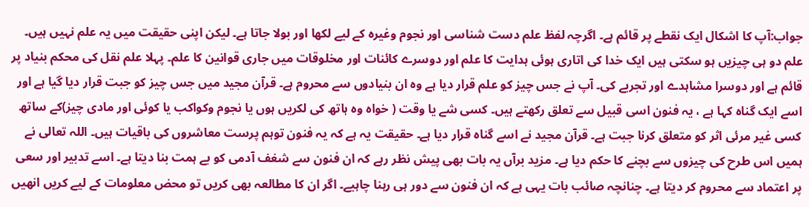جواب:آپ کا اشکال ایک نقطے پر قائم ہے۔ اگرچہ لفظ علم دست شناسی اور نجوم وغیرہ کے لیے لکھا اور بولا جاتا ہے۔ لیکن اپنی حقیقت میں یہ علم نہیں ہیں۔ علم دو ہی چیزیں ہو سکتی ہیں ایک خدا کی اتاری ہوئی ہدایت کا علم اور دوسرے کائنات اور مخلوقات میں جاری قوانین کا علم۔ پہلا علم نقل کی محکم بنیاد پر قائم ہے اور دوسرا مشاہدے اور تجربے کی۔ آپ نے جس چیز کو علم قرار دیا ہے وہ ان بنیادوں سے محروم ہے۔ قرآن مجید میں جس چیز کو جبت قرار دیا گیا ہے اور اسے ایک گناہ کہا ہے ، یہ فنون اسی قبیل سے تعلق رکھتے ہیں۔ کسی شے یا وقت ( خواہ وہ ہاتھ کی لکریں ہوں یا نجوم وکواکب یا کوئی اور مادی چیز)کے ساتھ کسی غیر مرئی اثر کو متعلق کرنا جبت ہے۔ قرآن مجید نے اسے گناہ قرار دیا ہے۔ حقیقت یہ ہے کہ یہ فنون توہم پرست معاشروں کی باقیات ہیں۔ اللہ تعالی نے ہمیں اس طرح کی چیزوں سے بچنے کا حکم دیا ہے۔ مزید برآں یہ بات بھی پیش نظر رہے کہ ان فنون سے شغف آدمی کو بے ہمت بنا دیتا ہے۔ اسے تدبیر اور سعی پر اعتماد سے محروم کر دیتا ہے۔ چنانچہ صائب بات یہی ہے کہ ان فنون سے دور ہی رہنا چاہیے۔ اگر ان کا مطالعہ بھی کریں تو محض معلومات کے لیے کریں انھیں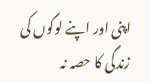اپنی اور اپنے لوگوں کی زندگی کا حصہ نہ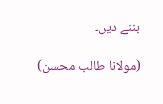بننے دیں۔

(مولانا طالب محسن)